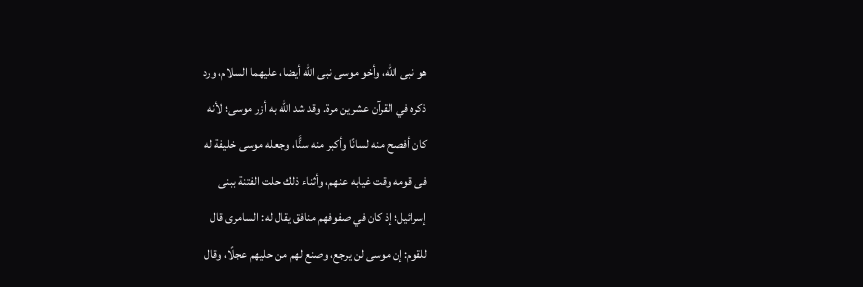هو نبى الله، وأخو موسى نبى الله أيضا، عليهما السلام، ورد
ذكره في القرآن عشرين مرة. وقد شد الله به أزر موسى؛ لأنه
كان أفصح منه لسانًا وأكبر منه سنًَّا، وجعله موسى خليفة له
فى قومه وقت غيابه عنهم، وأثناء ذلك حلت الفتنة ببنى
إسرائيل؛ إذ كان في صفوفهم منافق يقال له: السامرى قال
للقوم: إن موسى لن يرجع، وصنع لهم من حليهم عجلًا، وقال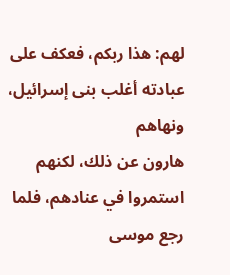لهم: هذا ربكم، فعكف على عبادته أغلب بنى إسرائيل، ونهاهم
هارون عن ذلك، لكنهم استمروا في عنادهم، فلما رجع موسى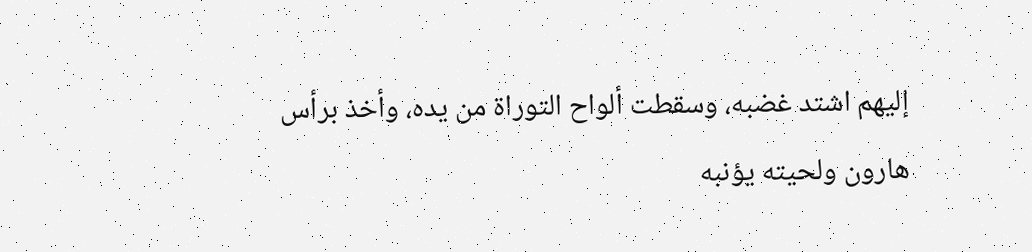إليهم اشتد غضبه، وسقطت ألواح التوراة من يده، وأخذ برأس
هارون ولحيته يؤنبه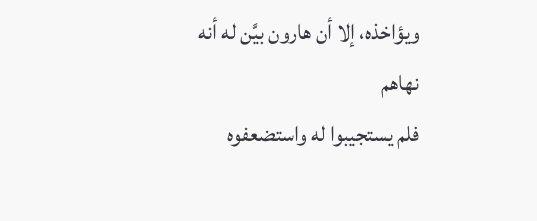ويؤاخذه، إلا أن هارون بيَّن له أنه نهاهم
فلم يستجيبوا له واستضعفوه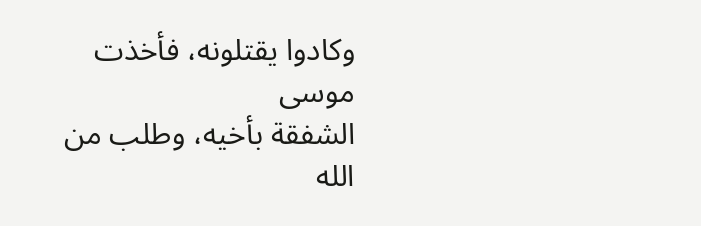وكادوا يقتلونه، فأخذت موسى
الشفقة بأخيه، وطلب من الله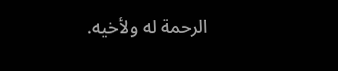الرحمة له ولأخيه.